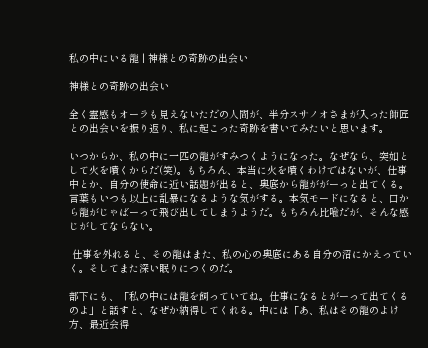私の中にいる龍 | 神様との奇跡の出会い

神様との奇跡の出会い

全く霊感もオーラも見えないただの人間が、半分スサノオさまが入った師匠との出会いを振り返り、私に起こった奇跡を書いてみたいと思います。

いつからか、私の中に一匹の龍がすみつくようになった。なぜなら、突如として火を噴くからだ(笑)。もちろん、本当に火を噴くわけではないが、仕事中とか、自分の使命に近い話題が出ると、奥底から龍ががーっと出てくる。言葉もいつも以上に乱暴になるような気がする。本気モードになると、口から龍がじゃばーって飛び出してしまうようだ。もちろん比喩だが、そんな感じがしてならない。

 仕事を外れると、その龍はまた、私の心の奥底にある自分の沼にかえっていく。そしてまた深い眠りにつくのだ。

部下にも、「私の中には龍を飼っていてね。仕事になるとがーって出てくるのよ」と話すと、なぜか納得してくれる。中には「あ、私はその龍のよけ方、最近会得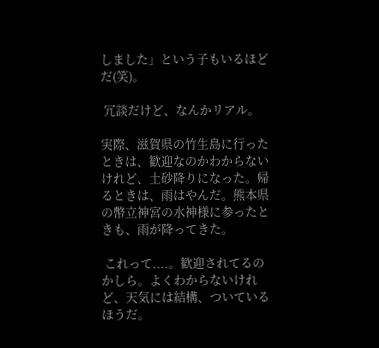しました」という子もいるほどだ(笑)。

 冗談だけど、なんかリアル。

実際、滋賀県の竹生島に行ったときは、歓迎なのかわからないけれど、土砂降りになった。帰るときは、雨はやんだ。熊本県の幣立神宮の水神様に参ったときも、雨が降ってきた。

 これって....。歓迎されてるのかしら。よくわからないけれど、天気には結構、ついているほうだ。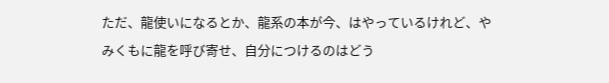ただ、龍使いになるとか、龍系の本が今、はやっているけれど、やみくもに龍を呼び寄せ、自分につけるのはどう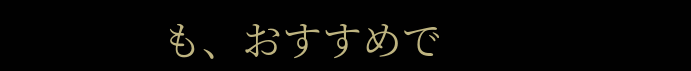も、おすすめで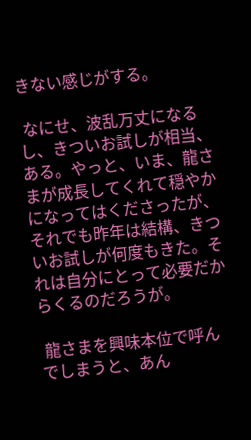きない感じがする。

 なにせ、波乱万丈になるし、きついお試しが相当、ある。やっと、いま、龍さまが成長してくれて穏やかになってはくださったが、それでも昨年は結構、きついお試しが何度もきた。それは自分にとって必要だからくるのだろうが。

 龍さまを興味本位で呼んでしまうと、あん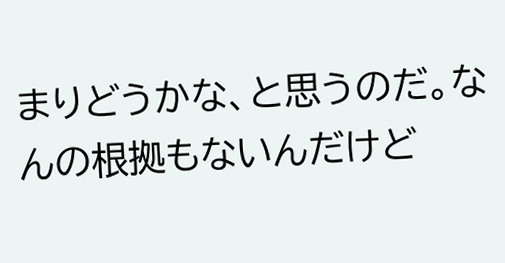まりどうかな、と思うのだ。なんの根拠もないんだけど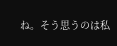ね。そう思うのは私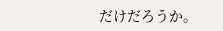だけだろうか。